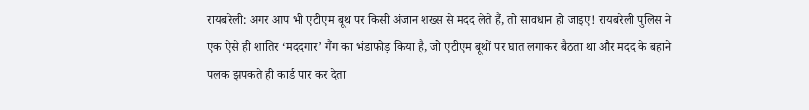रायबरेली: अगर आप भी एटीएम बूथ पर किसी अंजान शख्स से मदद लेते हैं, तो सावधान हो जाइए! रायबरेली पुलिस ने एक ऐसे ही शातिर ‘मददगार’ गैंग का भंडाफोड़ किया है, जो एटीएम बूथों पर घात लगाकर बैठता था और मदद के बहाने पलक झपकते ही कार्ड पार कर देता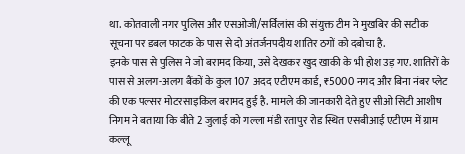था. कोतवाली नगर पुलिस और एसओजी/सर्विलांस की संयुक्त टीम ने मुखबिर की सटीक सूचना पर डबल फाटक के पास से दो अंतर्जनपदीय शातिर ठगों को दबोचा है.
इनके पास से पुलिस ने जो बरामद किया, उसे देखकर खुद खाकी के भी होश उड़ गए. शातिरों के पास से अलग-अलग बैंकों के कुल 107 अदद एटीएम कार्ड, ₹5000 नगद और बिना नंबर प्लेट की एक पल्सर मोटरसाइकिल बरामद हुई है. मामले की जानकारी देते हुए सीओ सिटी आशीष निगम ने बताया कि बीते 2 जुलाई को गल्ला मंडी रतापुर रोड स्थित एसबीआई एटीएम में ग्राम कल्लू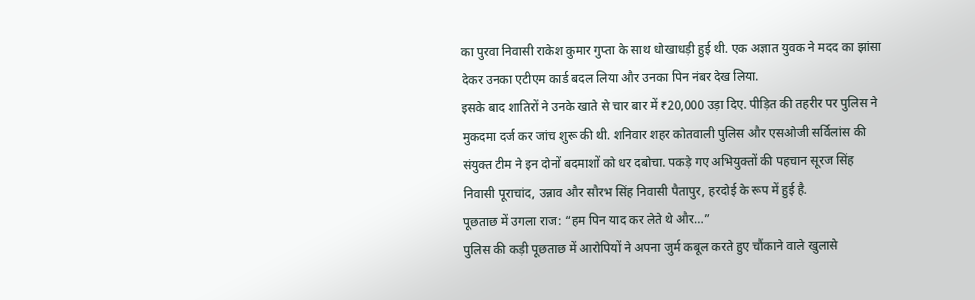का पुरवा निवासी राकेश कुमार गुप्ता के साथ धोखाधड़ी हुई थी. एक अज्ञात युवक ने मदद का झांसा देकर उनका एटीएम कार्ड बदल लिया और उनका पिन नंबर देख लिया.
इसके बाद शातिरों ने उनके खाते से चार बार में ₹20,000 उड़ा दिए. पीड़ित की तहरीर पर पुलिस ने मुकदमा दर्ज कर जांच शुरू की थी. शनिवार शहर कोतवाली पुलिस और एसओजी सर्विलांस की संयुक्त टीम ने इन दोनों बदमाशों को धर दबोचा. पकड़े गए अभियुक्तों की पहचान सूरज सिंह निवासी पूराचांद, उन्नाव और सौरभ सिंह निवासी पैतापुर, हरदोई के रूप में हुई है.
पूछताछ में उगला राज: “हम पिन याद कर लेते थे और…”
पुलिस की कड़ी पूछताछ में आरोपियों ने अपना जुर्म कबूल करते हुए चौंकाने वाले खुलासे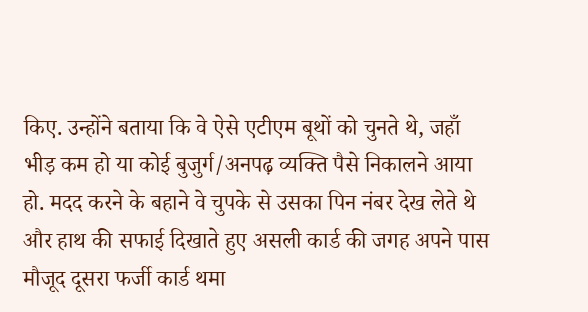किए. उन्होंने बताया कि वे ऐसे एटीएम बूथों को चुनते थे, जहाँ भीड़ कम हो या कोई बुजुर्ग/अनपढ़ व्यक्ति पैसे निकालने आया हो. मदद करने के बहाने वे चुपके से उसका पिन नंबर देख लेते थे और हाथ की सफाई दिखाते हुए असली कार्ड की जगह अपने पास मौजूद दूसरा फर्जी कार्ड थमा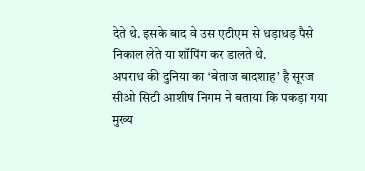देते थे. इसके बाद वे उस एटीएम से धड़ाधड़ पैसे निकाल लेते या शॉपिंग कर डालते थे.
अपराध की दुनिया का ‘बेताज बादशाह’ है सूरज
सीओ सिटी आशीष निगम ने बताया कि पकड़ा गया मुख्य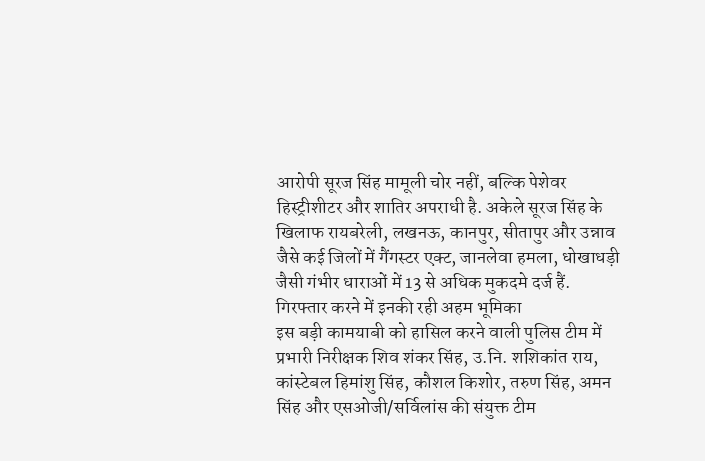आरोपी सूरज सिंह मामूली चोर नहीं, बल्कि पेशेवर हिस्ट्रीशीटर और शातिर अपराधी है. अकेले सूरज सिंह के खिलाफ रायबरेली, लखनऊ, कानपुर, सीतापुर और उन्नाव जैसे कई जिलों में गैंगस्टर एक्ट, जानलेवा हमला, धोखाधड़ी जैसी गंभीर धाराओं में 13 से अधिक मुकदमे दर्ज हैं.
गिरफ्तार करने में इनकी रही अहम भूमिका
इस बड़ी कामयाबी को हासिल करने वाली पुलिस टीम में प्रभारी निरीक्षक शिव शंकर सिंह, उ.नि. शशिकांत राय, कांस्टेबल हिमांशु सिंह, कौशल किशोर, तरुण सिंह, अमन सिंह और एसओजी/सर्विलांस की संयुक्त टीम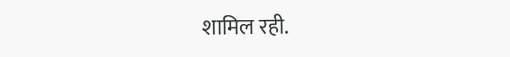शामिल रही.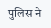पुलिस ने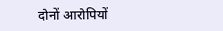दोनों आरोपियों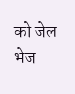को जेल भेज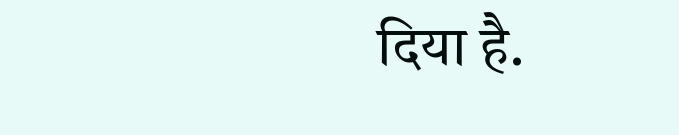दिया है.